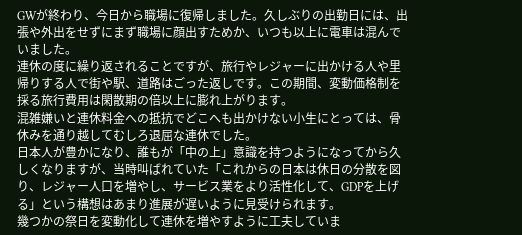GWが終わり、今日から職場に復帰しました。久しぶりの出勤日には、出張や外出をせずにまず職場に顔出すためか、いつも以上に電車は混んでいました。
連休の度に繰り返されることですが、旅行やレジャーに出かける人や里帰りする人で街や駅、道路はごった返しです。この期間、変動価格制を採る旅行費用は閑散期の倍以上に膨れ上がります。
混雑嫌いと連休料金への抵抗でどこへも出かけない小生にとっては、骨休みを通り越してむしろ退屈な連休でした。
日本人が豊かになり、誰もが「中の上」意識を持つようになってから久しくなりますが、当時叫ばれていた「これからの日本は休日の分散を図り、レジャー人口を増やし、サービス業をより活性化して、GDPを上げる」という構想はあまり進展が遅いように見受けられます。
幾つかの祭日を変動化して連休を増やすように工夫していま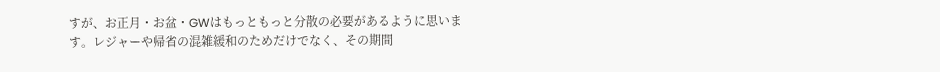すが、お正月・お盆・GWはもっともっと分散の必要があるように思います。レジャーや帰省の混雑緩和のためだけでなく、その期間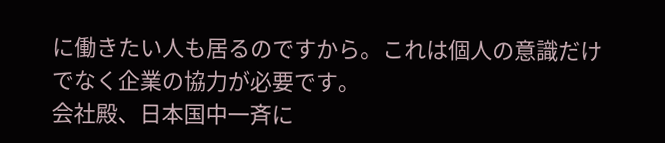に働きたい人も居るのですから。これは個人の意識だけでなく企業の協力が必要です。
会社殿、日本国中一斉に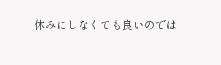休みにしなくても良いのでは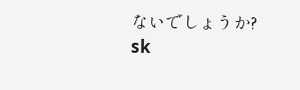ないでしょうか?
sk